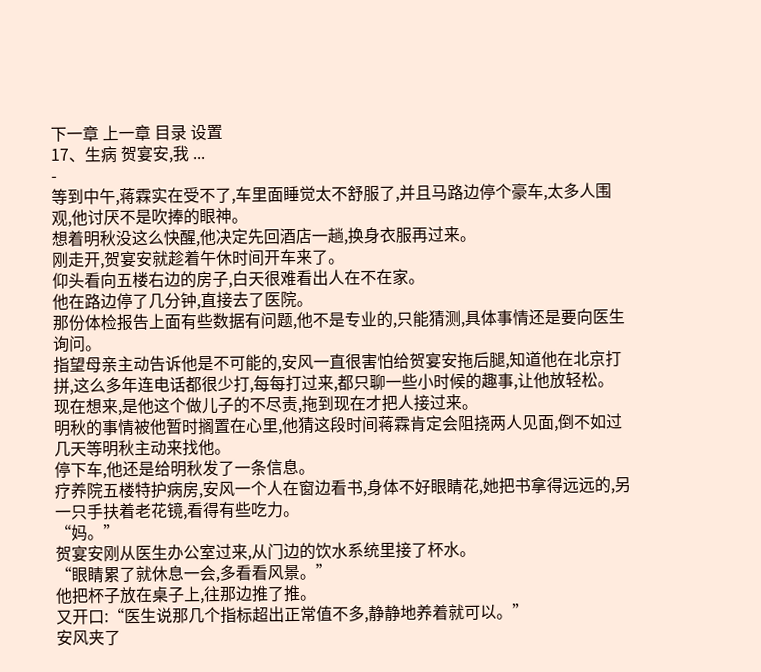下一章 上一章 目录 设置
17、生病 贺宴安,我 ...
-
等到中午,蒋霖实在受不了,车里面睡觉太不舒服了,并且马路边停个豪车,太多人围观,他讨厌不是吹捧的眼神。
想着明秋没这么快醒,他决定先回酒店一趟,换身衣服再过来。
刚走开,贺宴安就趁着午休时间开车来了。
仰头看向五楼右边的房子,白天很难看出人在不在家。
他在路边停了几分钟,直接去了医院。
那份体检报告上面有些数据有问题,他不是专业的,只能猜测,具体事情还是要向医生询问。
指望母亲主动告诉他是不可能的,安风一直很害怕给贺宴安拖后腿,知道他在北京打拼,这么多年连电话都很少打,每每打过来,都只聊一些小时候的趣事,让他放轻松。
现在想来,是他这个做儿子的不尽责,拖到现在才把人接过来。
明秋的事情被他暂时搁置在心里,他猜这段时间蒋霖肯定会阻挠两人见面,倒不如过几天等明秋主动来找他。
停下车,他还是给明秋发了一条信息。
疗养院五楼特护病房,安风一个人在窗边看书,身体不好眼睛花,她把书拿得远远的,另一只手扶着老花镜,看得有些吃力。
“妈。”
贺宴安刚从医生办公室过来,从门边的饮水系统里接了杯水。
“眼睛累了就休息一会,多看看风景。”
他把杯子放在桌子上,往那边推了推。
又开口:“医生说那几个指标超出正常值不多,静静地养着就可以。”
安风夹了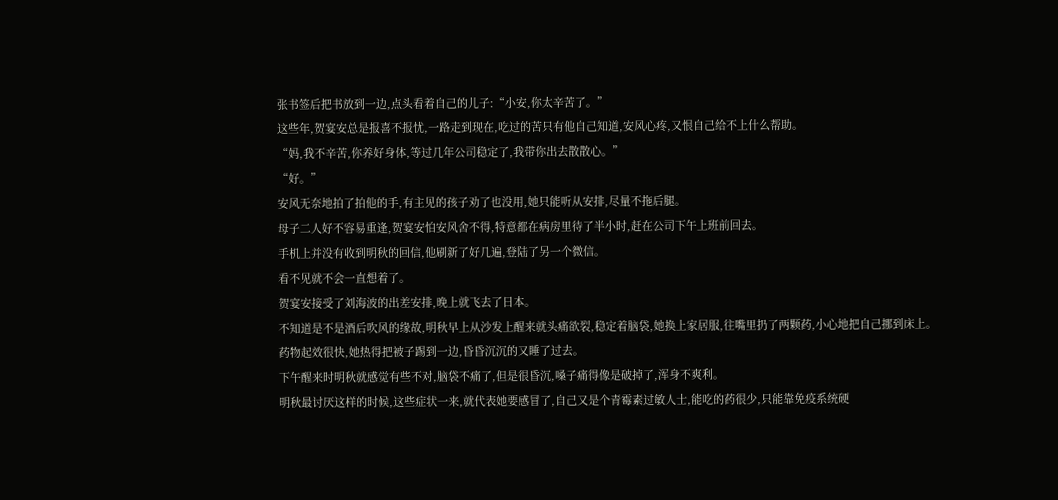张书签后把书放到一边,点头看着自己的儿子:“小安,你太辛苦了。”
这些年,贺宴安总是报喜不报忧,一路走到现在,吃过的苦只有他自己知道,安风心疼,又恨自己给不上什么帮助。
“妈,我不辛苦,你养好身体,等过几年公司稳定了,我带你出去散散心。”
“好。”
安风无奈地拍了拍他的手,有主见的孩子劝了也没用,她只能听从安排,尽量不拖后腿。
母子二人好不容易重逢,贺宴安怕安风舍不得,特意都在病房里待了半小时,赶在公司下午上班前回去。
手机上并没有收到明秋的回信,他刷新了好几遍,登陆了另一个微信。
看不见就不会一直想着了。
贺宴安接受了刘海波的出差安排,晚上就飞去了日本。
不知道是不是酒后吹风的缘故,明秋早上从沙发上醒来就头痛欲裂,稳定着脑袋,她换上家居服,往嘴里扔了两颗药,小心地把自己挪到床上。
药物起效很快,她热得把被子踢到一边,昏昏沉沉的又睡了过去。
下午醒来时明秋就感觉有些不对,脑袋不痛了,但是很昏沉,嗓子痛得像是破掉了,浑身不爽利。
明秋最讨厌这样的时候,这些症状一来,就代表她要感冒了,自己又是个青霉素过敏人士,能吃的药很少,只能靠免疫系统硬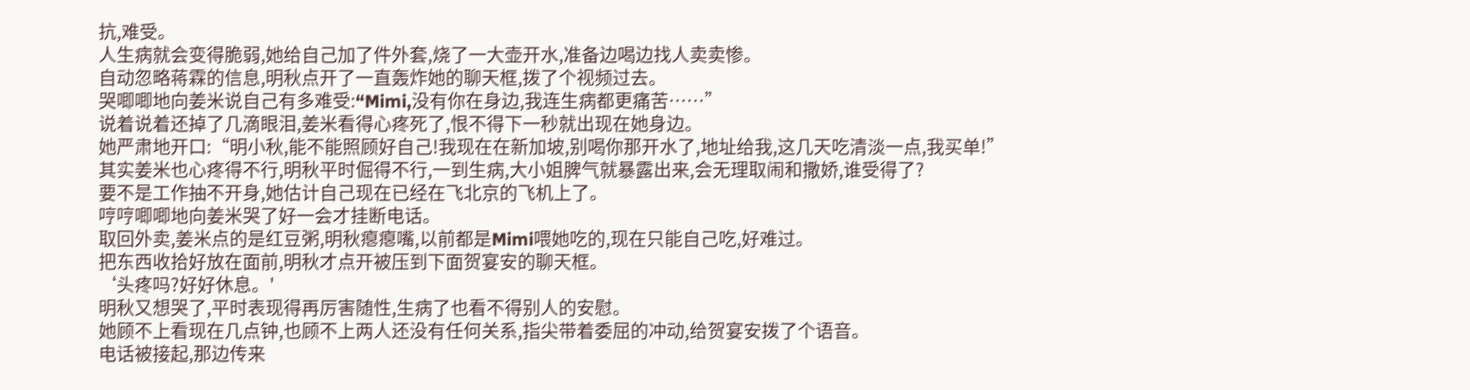抗,难受。
人生病就会变得脆弱,她给自己加了件外套,烧了一大壶开水,准备边喝边找人卖卖惨。
自动忽略蒋霖的信息,明秋点开了一直轰炸她的聊天框,拨了个视频过去。
哭唧唧地向姜米说自己有多难受:“Mimi,没有你在身边,我连生病都更痛苦……”
说着说着还掉了几滴眼泪,姜米看得心疼死了,恨不得下一秒就出现在她身边。
她严肃地开口:“明小秋,能不能照顾好自己!我现在在新加坡,别喝你那开水了,地址给我,这几天吃清淡一点,我买单!”
其实姜米也心疼得不行,明秋平时倔得不行,一到生病,大小姐脾气就暴露出来,会无理取闹和撒娇,谁受得了?
要不是工作抽不开身,她估计自己现在已经在飞北京的飞机上了。
哼哼唧唧地向姜米哭了好一会才挂断电话。
取回外卖,姜米点的是红豆粥,明秋瘪瘪嘴,以前都是Mimi喂她吃的,现在只能自己吃,好难过。
把东西收拾好放在面前,明秋才点开被压到下面贺宴安的聊天框。
‘头疼吗?好好休息。'
明秋又想哭了,平时表现得再厉害随性,生病了也看不得别人的安慰。
她顾不上看现在几点钟,也顾不上两人还没有任何关系,指尖带着委屈的冲动,给贺宴安拨了个语音。
电话被接起,那边传来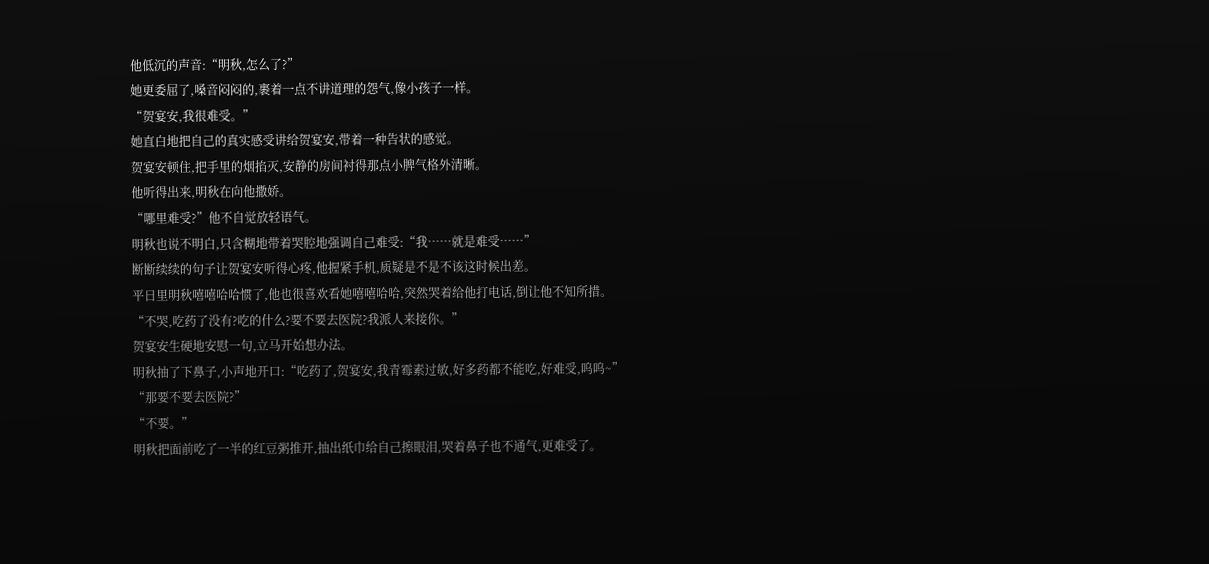他低沉的声音:“明秋,怎么了?”
她更委屈了,嗓音闷闷的,裹着一点不讲道理的怨气,像小孩子一样。
“贺宴安,我很难受。”
她直白地把自己的真实感受讲给贺宴安,带着一种告状的感觉。
贺宴安顿住,把手里的烟掐灭,安静的房间衬得那点小脾气格外清晰。
他听得出来,明秋在向他撒娇。
“哪里难受?”他不自觉放轻语气。
明秋也说不明白,只含糊地带着哭腔地强调自己难受:“我……就是难受……”
断断续续的句子让贺宴安听得心疼,他握紧手机,质疑是不是不该这时候出差。
平日里明秋嘻嘻哈哈惯了,他也很喜欢看她嘻嘻哈哈,突然哭着给他打电话,倒让他不知所措。
“不哭,吃药了没有?吃的什么?要不要去医院?我派人来接你。”
贺宴安生硬地安慰一句,立马开始想办法。
明秋抽了下鼻子,小声地开口:“吃药了,贺宴安,我青霉素过敏,好多药都不能吃,好难受,呜呜~”
“那要不要去医院?”
“不要。”
明秋把面前吃了一半的红豆粥推开,抽出纸巾给自己擦眼泪,哭着鼻子也不通气,更难受了。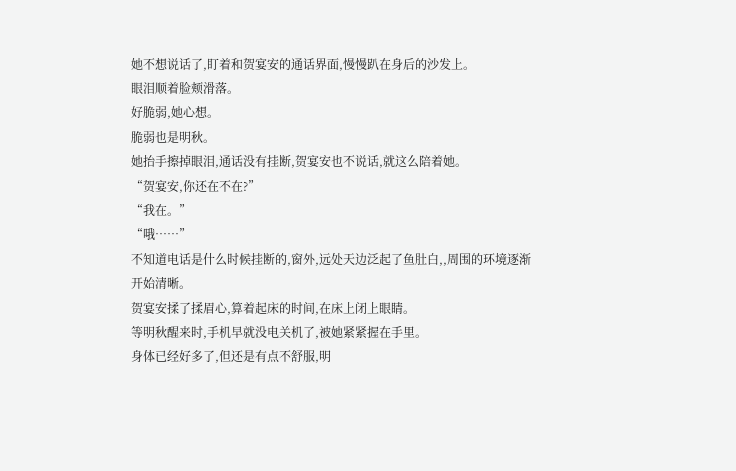她不想说话了,盯着和贺宴安的通话界面,慢慢趴在身后的沙发上。
眼泪顺着脸颊滑落。
好脆弱,她心想。
脆弱也是明秋。
她抬手擦掉眼泪,通话没有挂断,贺宴安也不说话,就这么陪着她。
“贺宴安,你还在不在?”
“我在。”
“哦……”
不知道电话是什么时候挂断的,窗外,远处天边泛起了鱼肚白,,周围的环境逐渐开始清晰。
贺宴安揉了揉眉心,算着起床的时间,在床上闭上眼睛。
等明秋醒来时,手机早就没电关机了,被她紧紧握在手里。
身体已经好多了,但还是有点不舒服,明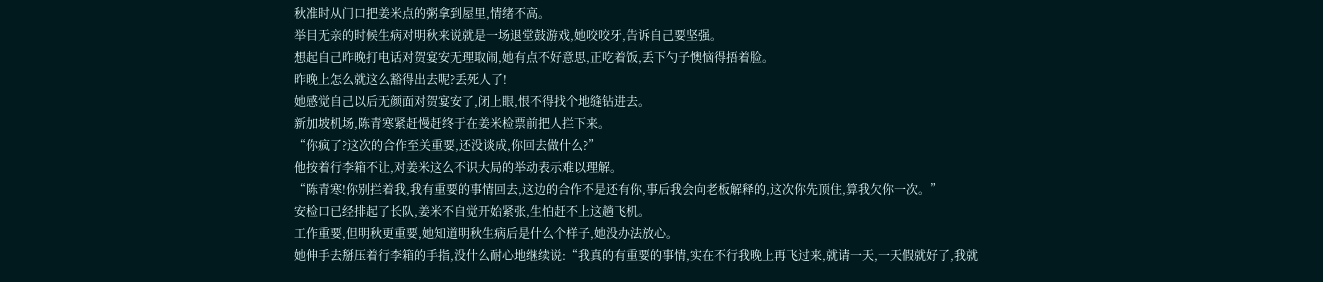秋准时从门口把姜米点的粥拿到屋里,情绪不高。
举目无亲的时候生病对明秋来说就是一场退堂鼓游戏,她咬咬牙,告诉自己要坚强。
想起自己昨晚打电话对贺宴安无理取闹,她有点不好意思,正吃着饭,丢下勺子懊恼得捂着脸。
昨晚上怎么就这么豁得出去呢?丢死人了!
她感觉自己以后无颜面对贺宴安了,闭上眼,恨不得找个地缝钻进去。
新加坡机场,陈青寒紧赶慢赶终于在姜米检票前把人拦下来。
“你疯了?这次的合作至关重要,还没谈成,你回去做什么?”
他按着行李箱不让,对姜米这么不识大局的举动表示难以理解。
“陈青寒!你别拦着我,我有重要的事情回去,这边的合作不是还有你,事后我会向老板解释的,这次你先顶住,算我欠你一次。”
安检口已经排起了长队,姜米不自觉开始紧张,生怕赶不上这趟飞机。
工作重要,但明秋更重要,她知道明秋生病后是什么个样子,她没办法放心。
她伸手去掰压着行李箱的手指,没什么耐心地继续说:“我真的有重要的事情,实在不行我晚上再飞过来,就请一天,一天假就好了,我就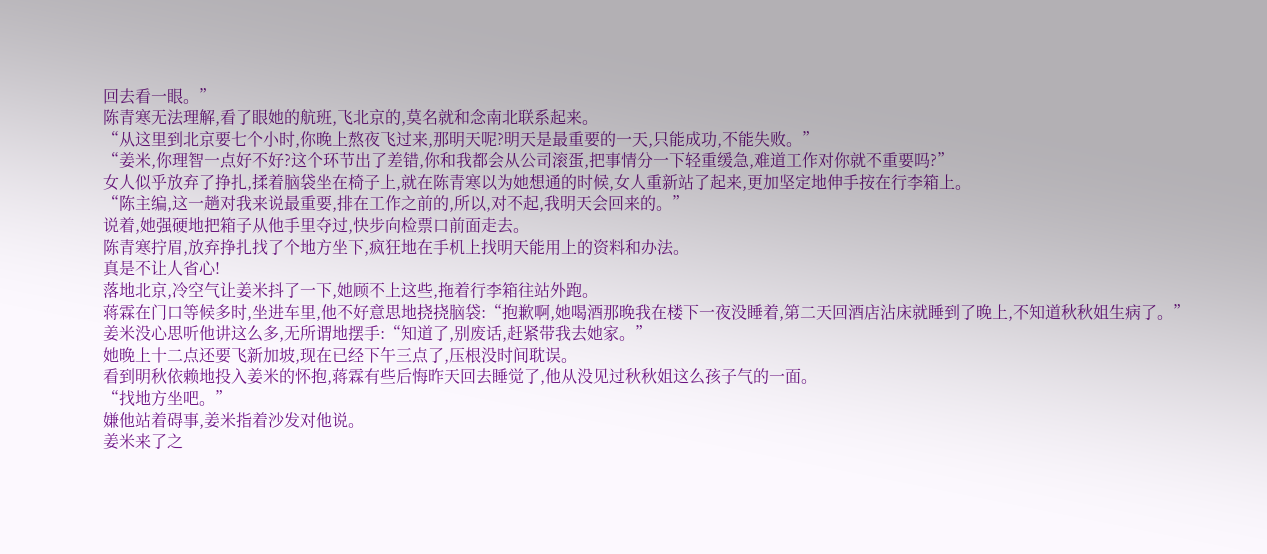回去看一眼。”
陈青寒无法理解,看了眼她的航班,飞北京的,莫名就和念南北联系起来。
“从这里到北京要七个小时,你晚上熬夜飞过来,那明天呢?明天是最重要的一天,只能成功,不能失败。”
“姜米,你理智一点好不好?这个环节出了差错,你和我都会从公司滚蛋,把事情分一下轻重缓急,难道工作对你就不重要吗?”
女人似乎放弃了挣扎,揉着脑袋坐在椅子上,就在陈青寒以为她想通的时候,女人重新站了起来,更加坚定地伸手按在行李箱上。
“陈主编,这一趟对我来说最重要,排在工作之前的,所以,对不起,我明天会回来的。”
说着,她强硬地把箱子从他手里夺过,快步向检票口前面走去。
陈青寒拧眉,放弃挣扎找了个地方坐下,疯狂地在手机上找明天能用上的资料和办法。
真是不让人省心!
落地北京,冷空气让姜米抖了一下,她顾不上这些,拖着行李箱往站外跑。
蒋霖在门口等候多时,坐进车里,他不好意思地挠挠脑袋:“抱歉啊,她喝酒那晚我在楼下一夜没睡着,第二天回酒店沾床就睡到了晚上,不知道秋秋姐生病了。”
姜米没心思听他讲这么多,无所谓地摆手:“知道了,别废话,赶紧带我去她家。”
她晚上十二点还要飞新加坡,现在已经下午三点了,压根没时间耽误。
看到明秋依赖地投入姜米的怀抱,蒋霖有些后悔昨天回去睡觉了,他从没见过秋秋姐这么孩子气的一面。
“找地方坐吧。”
嫌他站着碍事,姜米指着沙发对他说。
姜米来了之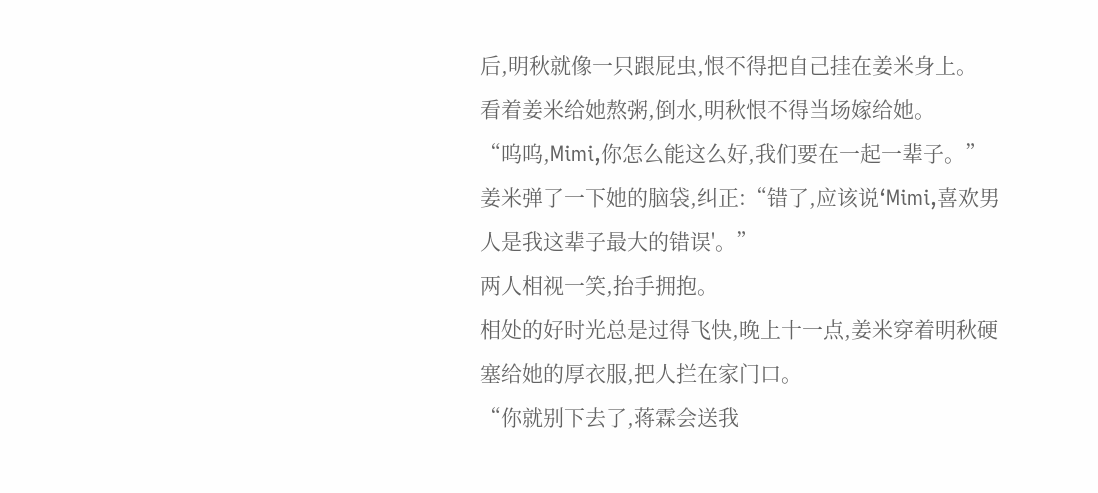后,明秋就像一只跟屁虫,恨不得把自己挂在姜米身上。
看着姜米给她熬粥,倒水,明秋恨不得当场嫁给她。
“呜呜,Mimi,你怎么能这么好,我们要在一起一辈子。”
姜米弹了一下她的脑袋,纠正:“错了,应该说‘Mimi,喜欢男人是我这辈子最大的错误'。”
两人相视一笑,抬手拥抱。
相处的好时光总是过得飞快,晚上十一点,姜米穿着明秋硬塞给她的厚衣服,把人拦在家门口。
“你就别下去了,蒋霖会送我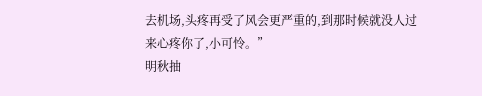去机场,头疼再受了风会更严重的,到那时候就没人过来心疼你了,小可怜。”
明秋抽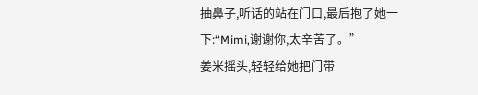抽鼻子,听话的站在门口,最后抱了她一下:“Mimi,谢谢你,太辛苦了。”
姜米摇头,轻轻给她把门带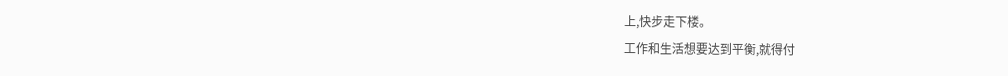上,快步走下楼。
工作和生活想要达到平衡,就得付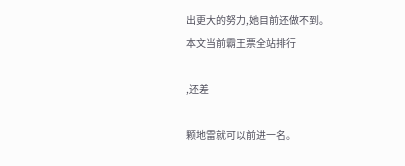出更大的努力,她目前还做不到。
本文当前霸王票全站排行

,还差

颗地雷就可以前进一名。